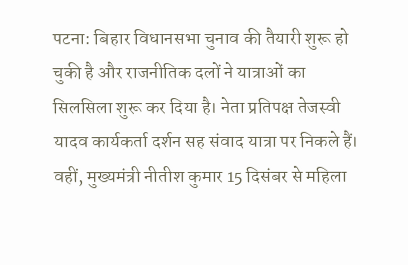पटना: बिहार विधानसभा चुनाव की तैयारी शुरू हो चुकी है और राजनीतिक दलों ने यात्राओं का सिलसिला शुरू कर दिया है। नेता प्रतिपक्ष तेजस्वी यादव कार्यकर्ता दर्शन सह संवाद यात्रा पर निकले हैं। वहीं, मुख्यमंत्री नीतीश कुमार 15 दिसंबर से महिला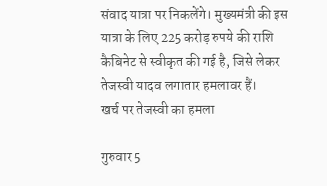संवाद यात्रा पर निकलेंगे। मुख्यमंत्री की इस यात्रा के लिए 225 करोड़ रुपये की राशि कैबिनेट से स्वीकृत की गई है, जिसे लेकर तेजस्वी यादव लगातार हमलावर हैं।
खर्च पर तेजस्वी का हमला

गुरुवार 5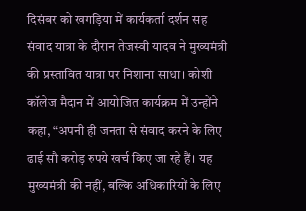दिसंबर को खगड़िया में कार्यकर्ता दर्शन सह संवाद यात्रा के दौरान तेजस्वी यादव ने मुख्यमंत्री की प्रस्तावित यात्रा पर निशाना साधा। कोशी कॉलेज मैदान में आयोजित कार्यक्रम में उन्होंने कहा, “अपनी ही जनता से संवाद करने के लिए ढाई सौ करोड़ रुपये खर्च किए जा रहे हैं। यह मुख्यमंत्री की नहीं, बल्कि अधिकारियों के लिए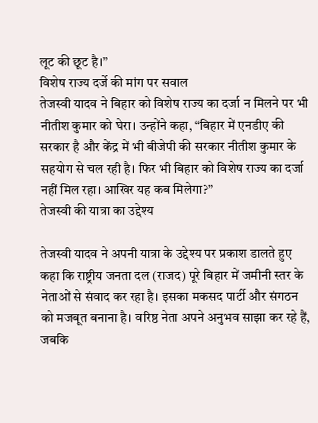लूट की छूट है।”
विशेष राज्य दर्जे की मांग पर सवाल
तेजस्वी यादव ने बिहार को विशेष राज्य का दर्जा न मिलने पर भी नीतीश कुमार को घेरा। उन्होंने कहा, “बिहार में एनडीए की सरकार है और केंद्र में भी बीजेपी की सरकार नीतीश कुमार के सहयोग से चल रही है। फिर भी बिहार को विशेष राज्य का दर्जा नहीं मिल रहा। आखिर यह कब मिलेगा?”
तेजस्वी की यात्रा का उद्देश्य

तेजस्वी यादव ने अपनी यात्रा के उद्देश्य पर प्रकाश डालते हुए कहा कि राष्ट्रीय जनता दल (राजद) पूरे बिहार में जमीनी स्तर के नेताओं से संवाद कर रहा है। इसका मकसद पार्टी और संगठन को मजबूत बनाना है। वरिष्ठ नेता अपने अनुभव साझा कर रहे हैं, जबकि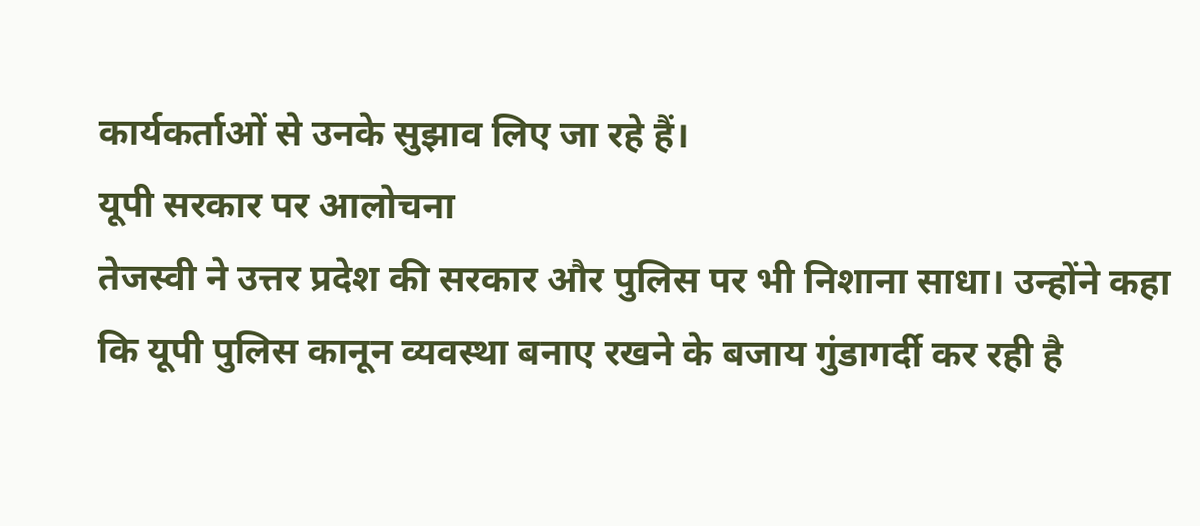कार्यकर्ताओं से उनके सुझाव लिए जा रहे हैं।
यूपी सरकार पर आलोचना
तेजस्वी ने उत्तर प्रदेश की सरकार और पुलिस पर भी निशाना साधा। उन्होंने कहा कि यूपी पुलिस कानून व्यवस्था बनाए रखने के बजाय गुंडागर्दी कर रही है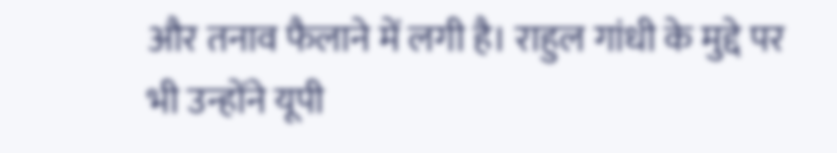और तनाव फैलाने में लगी है। राहुल गांधी के मुद्दे पर भी उन्होंने यूपी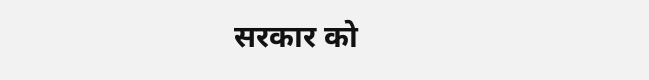सरकार को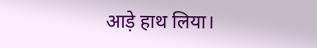आड़े हाथ लिया।